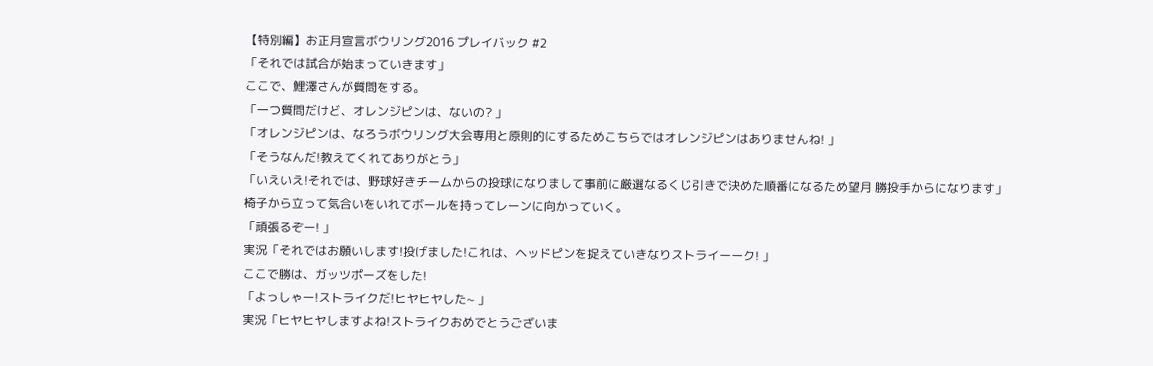【特別編】お正月宣言ボウリング2016 プレイバック #2
「それでは試合が始まっていきます」
ここで、鯉澤さんが質問をする。
「一つ質問だけど、オレンジピンは、ないの? 」
「オレンジピンは、なろうボウリング大会専用と原則的にするためこちらではオレンジピンはありませんね! 」
「そうなんだ!教えてくれてありがとう」
「いえいえ!それでは、野球好きチームからの投球になりまして事前に厳選なるくじ引きで決めた順番になるため望月 勝投手からになります」
椅子から立って気合いをいれてボールを持ってレーンに向かっていく。
「頑張るぞー! 」
実況「それではお願いします!投げました!これは、ヘッドピンを捉えていきなりストライーーク! 」
ここで勝は、ガッツポーズをした!
「よっしゃー!ストライクだ!ヒヤヒヤした~ 」
実況「ヒヤヒヤしますよね!ストライクおめでとうございま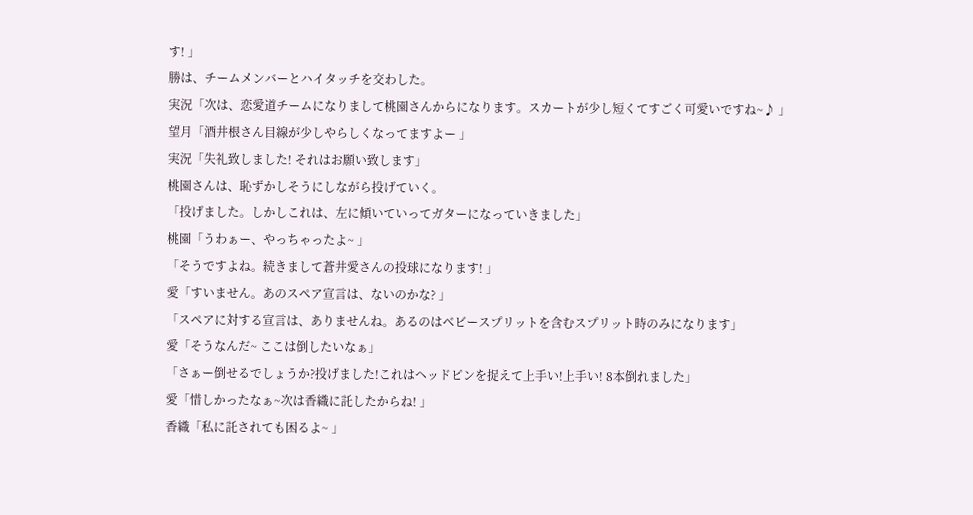す! 」
勝は、チームメンバーとハイタッチを交わした。
実況「次は、恋愛道チームになりまして桃園さんからになります。スカートが少し短くてすごく可愛いですね~♪ 」
望月「酒井根さん目線が少しやらしくなってますよー 」
実況「失礼致しました! それはお願い致します」
桃園さんは、恥ずかしそうにしながら投げていく。
「投げました。しかしこれは、左に傾いていってガターになっていきました」
桃園「うわぁー、やっちゃったよ~ 」
「そうですよね。続きまして蒼井愛さんの投球になります! 」
愛「すいません。あのスペア宣言は、ないのかな? 」
「スペアに対する宣言は、ありませんね。あるのはベビースプリットを含むスプリット時のみになります」
愛「そうなんだ~ ここは倒したいなぁ」
「さぁー倒せるでしょうか?投げました!これはヘッドピンを捉えて上手い!上手い! 8本倒れました」
愛「惜しかったなぁ~次は香織に託したからね! 」
香織「私に託されても困るよ~ 」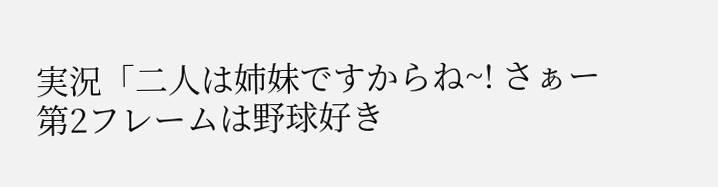実況「二人は姉妹ですからね~! さぁー第2フレームは野球好き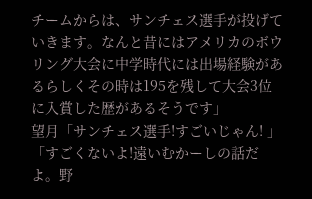チームからは、サンチェス選手が投げていきます。なんと昔にはアメリカのボウリング大会に中学時代には出場経験があるらしくその時は195を残して大会3位に入賞した歴があるそうです」
望月「サンチェス選手!すごいじゃん! 」
「すごくないよ!遠いむかーしの話だよ。野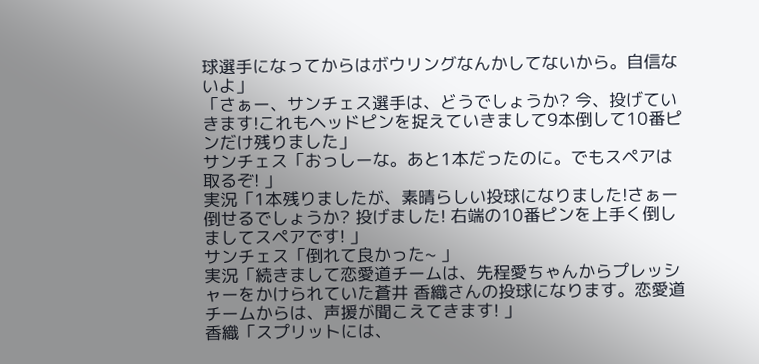球選手になってからはボウリングなんかしてないから。自信ないよ」
「さぁー、サンチェス選手は、どうでしょうか? 今、投げていきます!これもヘッドピンを捉えていきまして9本倒して10番ピンだけ残りました」
サンチェス「おっしーな。あと1本だったのに。でもスペアは取るぞ! 」
実況「1本残りましたが、素晴らしい投球になりました!さぁー倒せるでしょうか? 投げました! 右端の10番ピンを上手く倒しましてスペアです! 」
サンチェス「倒れて良かった~ 」
実況「続きまして恋愛道チームは、先程愛ちゃんからプレッシャーをかけられていた蒼井 香織さんの投球になります。恋愛道チームからは、声援が聞こえてきます! 」
香織「スプリットには、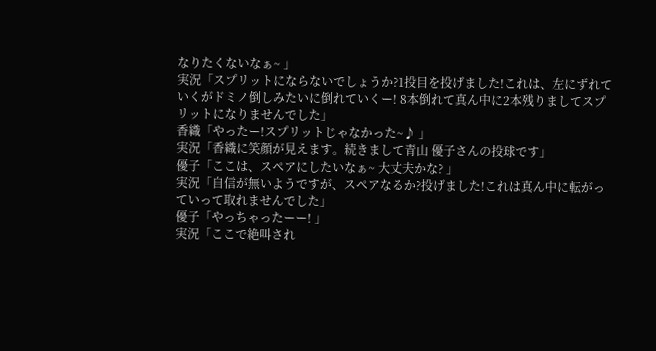なりたくないなぁ~ 」
実況「スプリットにならないでしょうか?1投目を投げました!これは、左にずれていくがドミノ倒しみたいに倒れていくー! 8本倒れて真ん中に2本残りましてスプリットになりませんでした」
香織「やったー!スプリットじゃなかった~♪ 」
実況「香織に笑顔が見えます。続きまして青山 優子さんの投球です」
優子「ここは、スペアにしたいなぁ~ 大丈夫かな? 」
実況「自信が無いようですが、スペアなるか?投げました!これは真ん中に転がっていって取れませんでした」
優子「やっちゃったーー! 」
実況「ここで絶叫され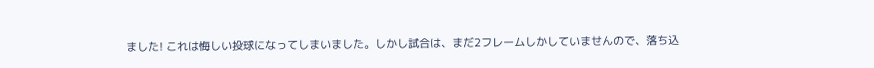ました! これは悔しい投球になってしまいました。しかし試合は、まだ2フレームしかしていませんので、落ち込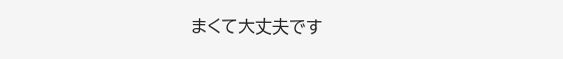まくて大丈夫です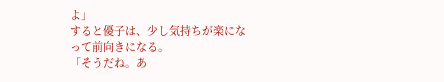よ」
すると優子は、少し気持ちが楽になって前向きになる。
「そうだね。あ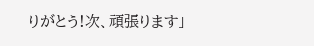りがとう!次、頑張ります」